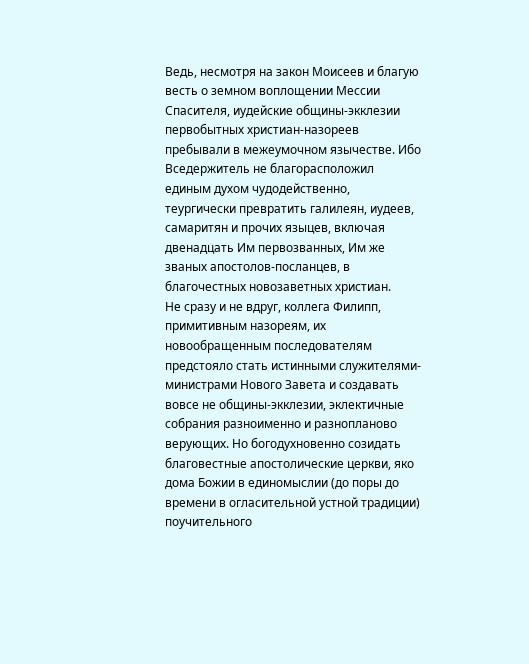Ведь, несмотря на закон Моисеев и благую весть о земном воплощении Мессии Спасителя, иудейские общины-экклезии первобытных христиан-назореев пребывали в межеумочном язычестве. Ибо Вседержитель не благорасположил единым духом чудодейственно, теургически превратить галилеян, иудеев, самаритян и прочих языцев, включая двенадцать Им первозванных, Им же званых апостолов-посланцев, в благочестных новозаветных христиан.
Не сразу и не вдруг, коллега Филипп, примитивным назореям, их новообращенным последователям предстояло стать истинными служителями-министрами Нового Завета и создавать вовсе не общины-экклезии, эклектичные собрания разноименно и разнопланово верующих. Но богодухновенно созидать благовестные апостолические церкви, яко дома Божии в единомыслии (до поры до времени в огласительной устной традиции) поучительного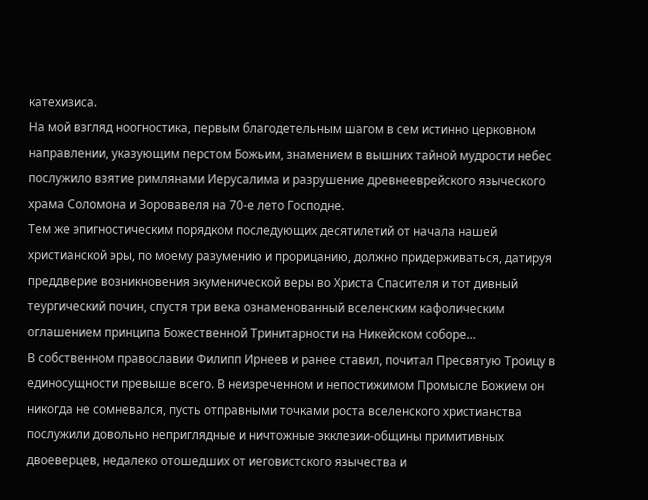катехизиса.
На мой взгляд ноогностика, первым благодетельным шагом в сем истинно церковном направлении, указующим перстом Божьим, знамением в вышних тайной мудрости небес послужило взятие римлянами Иерусалима и разрушение древнееврейского языческого храма Соломона и Зоровавеля на 70-е лето Господне.
Тем же эпигностическим порядком последующих десятилетий от начала нашей христианской эры, по моему разумению и прорицанию, должно придерживаться, датируя преддверие возникновения экуменической веры во Христа Спасителя и тот дивный теургический почин, спустя три века ознаменованный вселенским кафолическим оглашением принципа Божественной Тринитарности на Никейском соборе…
В собственном православии Филипп Ирнеев и ранее ставил, почитал Пресвятую Троицу в единосущности превыше всего. В неизреченном и непостижимом Промысле Божием он никогда не сомневался, пусть отправными точками роста вселенского христианства послужили довольно неприглядные и ничтожные экклезии-общины примитивных двоеверцев, недалеко отошедших от иеговистского язычества и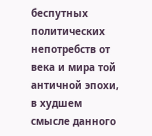беспутных политических непотребств от века и мира той античной эпохи, в худшем смысле данного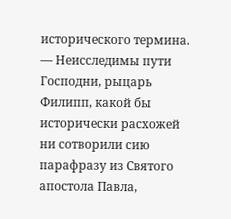исторического термина.
— Неисследимы пути Господни, рыцарь Филипп, какой бы исторически расхожей ни сотворили сию парафразу из Святого апостола Павла,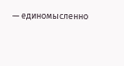— единомысленно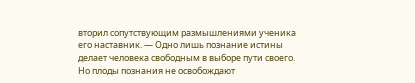вторил сопутствующим размышлениями ученика его наставник. — Одно лишь познание истины делает человека свободным в выборе пути своего.
Но плоды познания не освобождают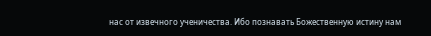нас от извечного ученичества. Ибо познавать Божественную истину нам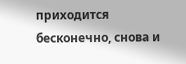приходится бесконечно, снова и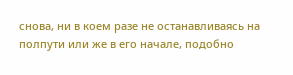снова, ни в коем разе не останавливаясь на полпути или же в его начале, подобно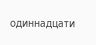одиннадцати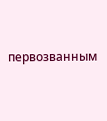первозванным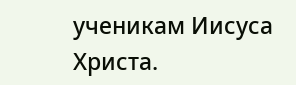ученикам Иисуса Христа.